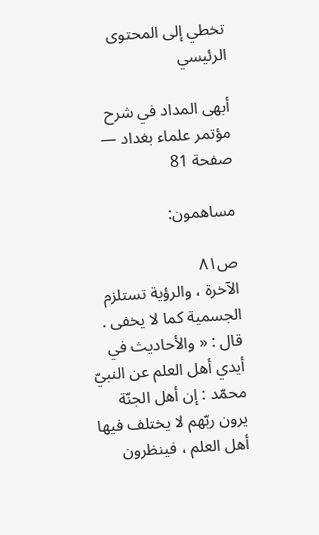تخطي إلى المحتوى الرئيسي

أبهى المداد في شرح مؤتمر علماء بغداد — صفحة 81

مساهمون:

ص٨١
الآخرة ، والرؤية تستلزم الجسمية كما لا يخفى . قال : « والأحاديث في أيدي أهل العلم عن النبيّ محمّد : إن أهل الجنّة يرون ربّهم لا يختلف فيها أهل العلم ، فينظرون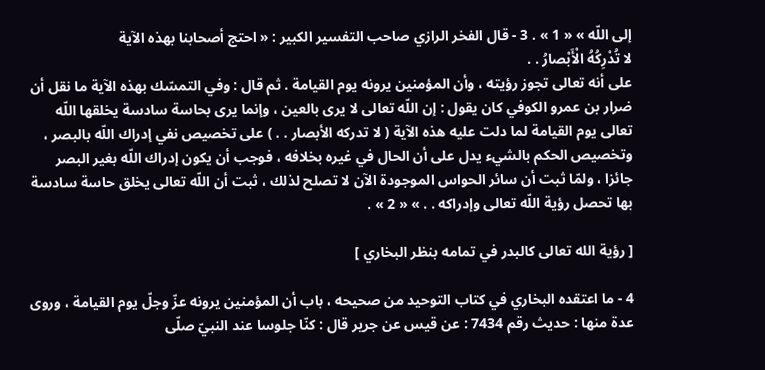إلى اللّه » « 1 » . 3 - قال الفخر الرازي صاحب التفسير الكبير : « احتج أصحابنا بهذه الآية
لا تُدْرِكُهُ الْأَبْصارُ . .
على أنه تعالى تجوز رؤيته ، وأن المؤمنين يرونه يوم القيامة . ثم قال : وفي التمسّك بهذه الآية ما نقل أن ضرار بن عمرو الكوفي كان يقول : إن اللّه تعالى لا يرى بالعين ، وإنما يرى بحاسة سادسة يخلقها اللّه تعالى يوم القيامة لما دلت عليه هذه الآية ( لا تدركه الأبصار . . ) على تخصيص نفي إدراك اللّه بالبصر ، وتخصيص الحكم بالشيء يدل على أن الحال في غيره بخلافه ، فوجب أن يكون إدراك اللّه بغير البصر جائزا ، ولمّا ثبت أن سائر الحواس الموجودة الآن لا تصلح لذلك ، ثبت أن اللّه تعالى يخلق حاسة سادسة بها تحصل رؤية اللّه تعالى وإدراكه . . » « 2 » .

[ رؤية الله تعالى كالبدر في تمامه بنظر البخاري ]

4 - ما اعتقده البخاري في كتاب التوحيد من صحيحه ، باب أن المؤمنين يرونه عزّ وجلّ يوم القيامة ، وروى عدة منها : حديث رقم 7434 : عن قيس عن جرير قال : كنّا جلوسا عند النبيّ صلّى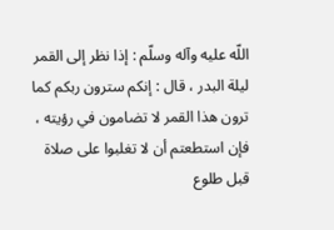اللّه عليه وآله وسلّم : إذا نظر إلى القمر ليلة البدر ، قال : إنكم سترون ربكم كما ترون هذا القمر لا تضامون في رؤيته ، فإن استطعتم أن لا تغلبوا على صلاة قبل طلوع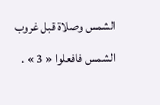الشمس وصلاة قبل غروب الشمس فافعلوا « 3 » .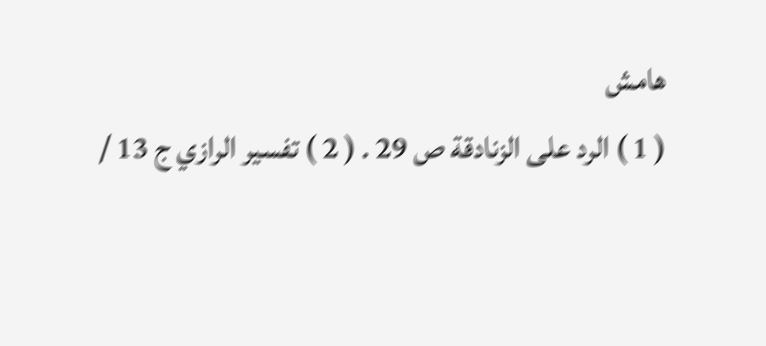هامش
( 1 ) الرد على الزنادقة ص 29 . ( 2 ) تفسير الرازي ج 13 /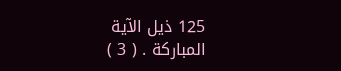125 ذيل الآية المباركة . ( 3 )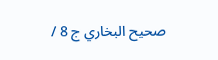صحيح البخاري ج 8 /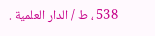538 ، ط / الدار العلمية .